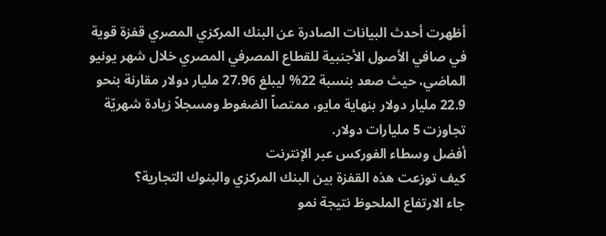أظهرت أحدث البيانات الصادرة عن البنك المركزي المصري قفزة قوية في صافي الأصول الأجنبية للقطاع المصرفي المصري خلال شهر يونيو الماضي، حيث صعد بنسبة 22% ليبلغ 27.96 مليار دولار مقارنة بنحو 22.9 مليار دولار بنهاية مايو، ممتصاً الضغوط ومسجلاً زيادة شهريّة تجاوزت 5 مليارات دولار.
أفضل وسطاء الفوركس عبر الإنترنت
كيف توزعت هذه القفزة بين البنك المركزي والبنوك التجارية؟
جاء الارتفاع الملحوظ نتيجة نمو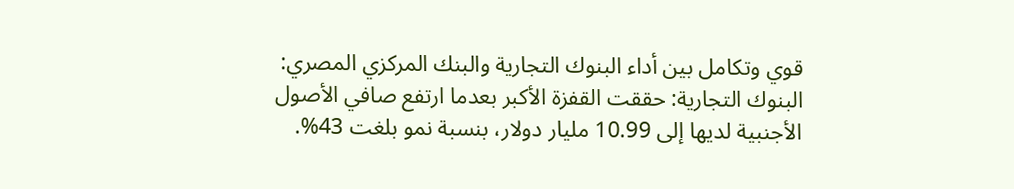قوي وتكامل بين أداء البنوك التجارية والبنك المركزي المصري:
البنوك التجارية: حققت القفزة الأكبر بعدما ارتفع صافي الأصول الأجنبية لديها إلى 10.99 مليار دولار، بنسبة نمو بلغت 43%.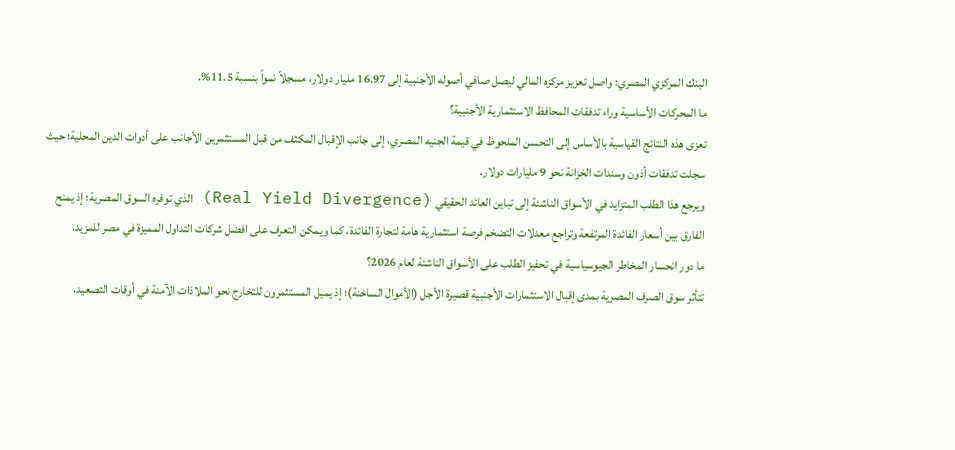البنك المركزي المصري: واصل تعزيز مركزه المالي ليصل صافي أصوله الأجنبية إلى 16.97 مليار دولار، مسجلاً نمواً بنسبة 11.5%.
ما المحركات الأساسية وراء تدفقات المحافظ الاستثمارية الأجنبية؟
تعزى هذه النتائج القياسية بالأساس إلى التحسن الملحوظ في قيمة الجنيه المصري، إلى جانب الإقبال المكثف من قبل المستثمرين الأجانب على أدوات الدين المحلية؛ حيث سجلت تدفقات أذون وسندات الخزانة نحو 9 مليارات دولار.
ويرجع هذا الطلب المتزايد في الأسواق الناشئة إلى تباين العائد الحقيقي (Real Yield Divergence) الذي توفره السوق المصرية؛ إذ يمنح الفارق بين أسعار الفائدة المرتفعة وتراجع معدلات التضخم فرصة استثمارية هامة لتجارة الفائدة، كما ويمكن التعرف على افضل شركات التداول المميزة في مصر للمزيد.
ما دور انحسار المخاطر الجيوسياسية في تحفيز الطلب على الأسواق الناشئة لعام 2026؟
تتأثر سوق الصرف المصرية بمدى إقبال الاستثمارات الأجنبية قصيرة الأجل (الأموال الساخنة)؛ إذ يميل المستثمرون للتخارج نحو الملاذات الآمنة في أوقات التصعيد،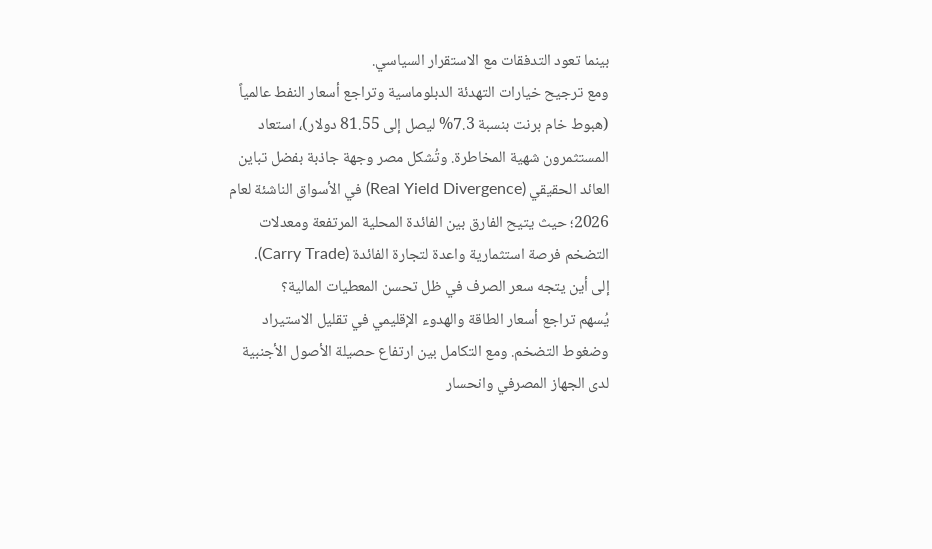بينما تعود التدفقات مع الاستقرار السياسي.
ومع ترجيح خيارات التهدئة الدبلوماسية وتراجع أسعار النفط عالمياً (هبوط خام برنت بنسبة 7.3% ليصل إلى 81.55 دولار)، استعاد المستثمرون شهية المخاطرة. وتُشكل مصر وجهة جاذبة بفضل تباين العائد الحقيقي (Real Yield Divergence) في الأسواق الناشئة لعام 2026؛ حيث يتيح الفارق بين الفائدة المحلية المرتفعة ومعدلات التضخم فرصة استثمارية واعدة لتجارة الفائدة (Carry Trade).
إلى أين يتجه سعر الصرف في ظل تحسن المعطيات المالية؟
يُسهم تراجع أسعار الطاقة والهدوء الإقليمي في تقليل الاستيراد وضغوط التضخم. ومع التكامل بين ارتفاع حصيلة الأصول الأجنبية لدى الجهاز المصرفي وانحسار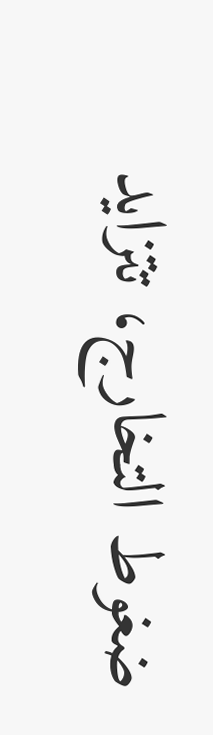ضغوط التخارج، تتزايد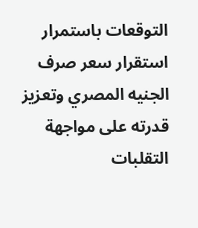التوقعات باستمرار استقرار سعر صرف الجنيه المصري وتعزيز قدرته على مواجهة التقلبات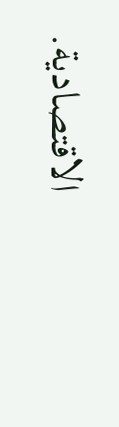الاقتصادية.